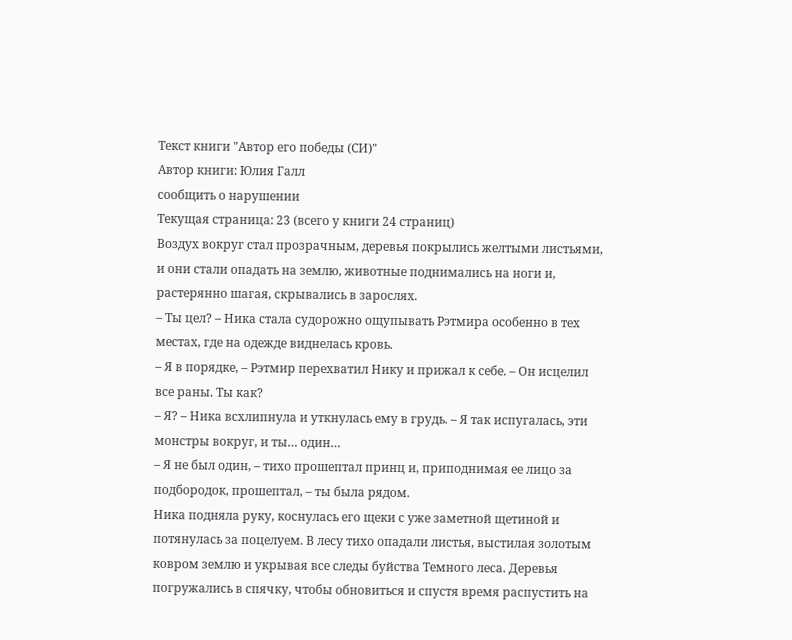Текст книги "Автор его победы (СИ)"
Автор книги: Юлия Галл
сообщить о нарушении
Текущая страница: 23 (всего у книги 24 страниц)
Воздух вокруг стал прозрачным, деревья покрылись желтыми листьями, и они стали опадать на землю, животные поднимались на ноги и, растерянно шагая, скрывались в зарослях.
– Ты цел? – Ника стала судорожно ощупывать Рэтмира особенно в тех местах, где на одежде виднелась кровь.
– Я в порядке, – Рэтмир перехватил Нику и прижал к себе. – Он исцелил все раны. Ты как?
– Я? – Ника всхлипнула и уткнулась ему в грудь. – Я так испугалась, эти монстры вокруг, и ты… один…
– Я не был один, – тихо прошептал принц и, приподнимая ее лицо за подбородок, прошептал, – ты была рядом.
Ника подняла руку, коснулась его щеки с уже заметной щетиной и потянулась за поцелуем. В лесу тихо опадали листья, выстилая золотым ковром землю и укрывая все следы буйства Темного леса. Деревья погружались в спячку, чтобы обновиться и спустя время распустить на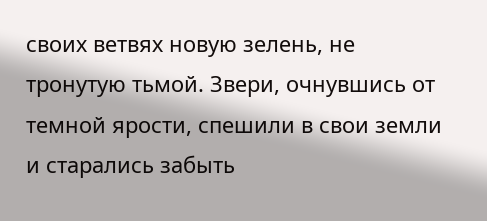своих ветвях новую зелень, не тронутую тьмой. Звери, очнувшись от темной ярости, спешили в свои земли и старались забыть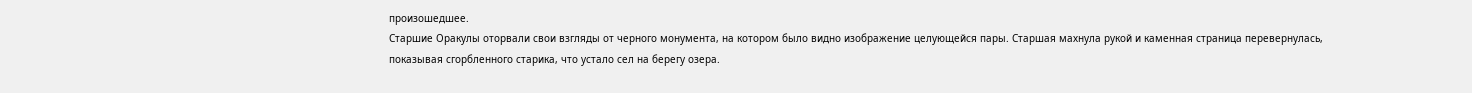произошедшее.
Старшие Оракулы оторвали свои взгляды от черного монумента, на котором было видно изображение целующейся пары. Старшая махнула рукой и каменная страница перевернулась, показывая сгорбленного старика, что устало сел на берегу озера.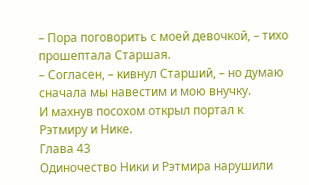– Пора поговорить с моей девочкой, – тихо прошептала Старшая.
– Согласен, – кивнул Старший, – но думаю сначала мы навестим и мою внучку.
И махнув посохом открыл портал к Рэтмиру и Нике.
Глава 43
Одиночество Ники и Рэтмира нарушили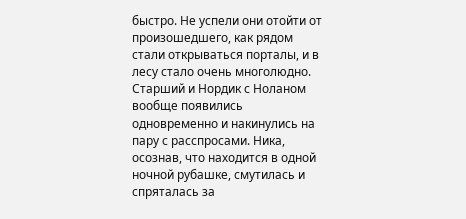быстро. Не успели они отойти от произошедшего, как рядом стали открываться порталы, и в лесу стало очень многолюдно. Старший и Нордик с Ноланом вообще появились одновременно и накинулись на пару с расспросами. Ника, осознав, что находится в одной ночной рубашке, смутилась и спряталась за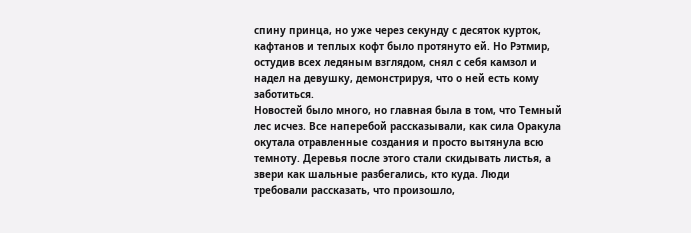спину принца, но уже через секунду с десяток курток, кафтанов и теплых кофт было протянуто ей. Но Рэтмир, остудив всех ледяным взглядом, снял с себя камзол и надел на девушку, демонстрируя, что о ней есть кому заботиться.
Новостей было много, но главная была в том, что Темный лес исчез. Все наперебой рассказывали, как сила Оракула окутала отравленные создания и просто вытянула всю темноту. Деревья после этого стали скидывать листья, а звери как шальные разбегались, кто куда. Люди требовали рассказать, что произошло,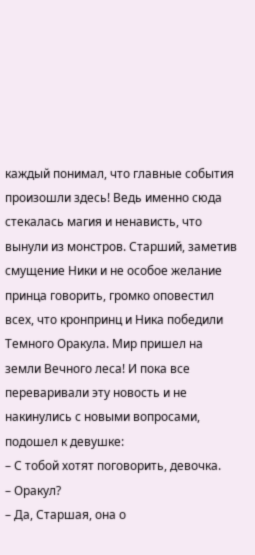каждый понимал, что главные события произошли здесь! Ведь именно сюда стекалась магия и ненависть, что вынули из монстров. Старший, заметив смущение Ники и не особое желание принца говорить, громко оповестил всех, что кронпринц и Ника победили Темного Оракула. Мир пришел на земли Вечного леса! И пока все переваривали эту новость и не накинулись с новыми вопросами, подошел к девушке:
– С тобой хотят поговорить, девочка.
– Оракул?
– Да, Старшая, она о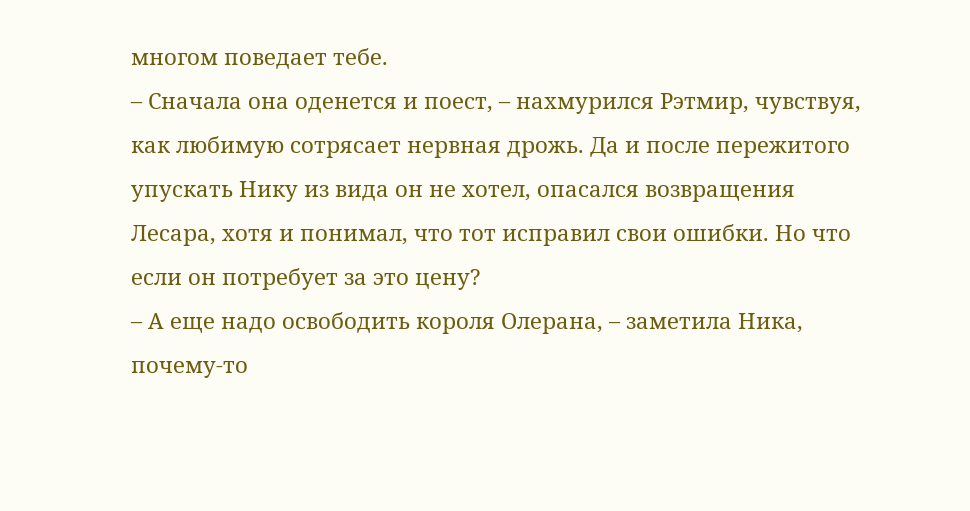многом поведает тебе.
– Сначала она оденется и поест, – нахмурился Рэтмир, чувствуя, как любимую сотрясает нервная дрожь. Да и после пережитого упускать Нику из вида он не хотел, опасался возвращения Лесара, хотя и понимал, что тот исправил свои ошибки. Но что если он потребует за это цену?
– А еще надо освободить короля Олерана, – заметила Ника, почему-то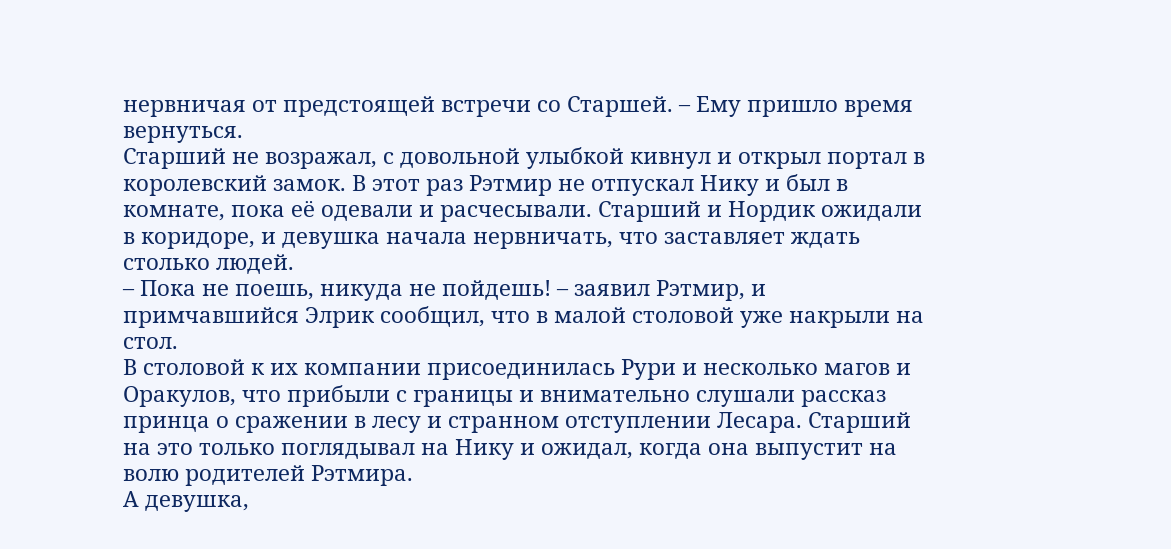нервничая от предстоящей встречи со Старшей. – Ему пришло время вернуться.
Старший не возражал, с довольной улыбкой кивнул и открыл портал в королевский замок. В этот раз Рэтмир не отпускал Нику и был в комнате, пока её одевали и расчесывали. Старший и Нордик ожидали в коридоре, и девушка начала нервничать, что заставляет ждать столько людей.
– Пока не поешь, никуда не пойдешь! – заявил Рэтмир, и примчавшийся Элрик сообщил, что в малой столовой уже накрыли на стол.
В столовой к их компании присоединилась Рури и несколько магов и Оракулов, что прибыли с границы и внимательно слушали рассказ принца о сражении в лесу и странном отступлении Лесара. Старший на это только поглядывал на Нику и ожидал, когда она выпустит на волю родителей Рэтмира.
А девушка,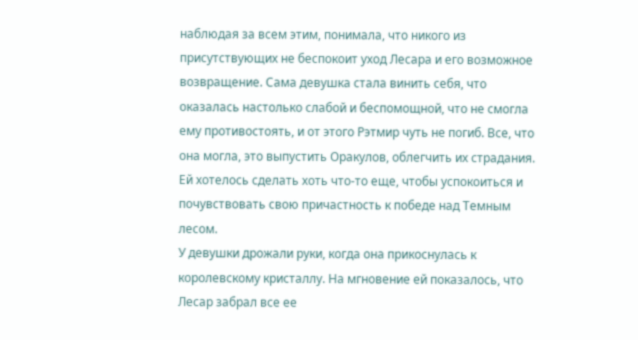наблюдая за всем этим, понимала, что никого из присутствующих не беспокоит уход Лесара и его возможное возвращение. Сама девушка стала винить себя, что оказалась настолько слабой и беспомощной, что не смогла ему противостоять, и от этого Рэтмир чуть не погиб. Все, что она могла, это выпустить Оракулов, облегчить их страдания. Ей хотелось сделать хоть что-то еще, чтобы успокоиться и почувствовать свою причастность к победе над Темным лесом.
У девушки дрожали руки, когда она прикоснулась к королевскому кристаллу. На мгновение ей показалось, что Лесар забрал все ее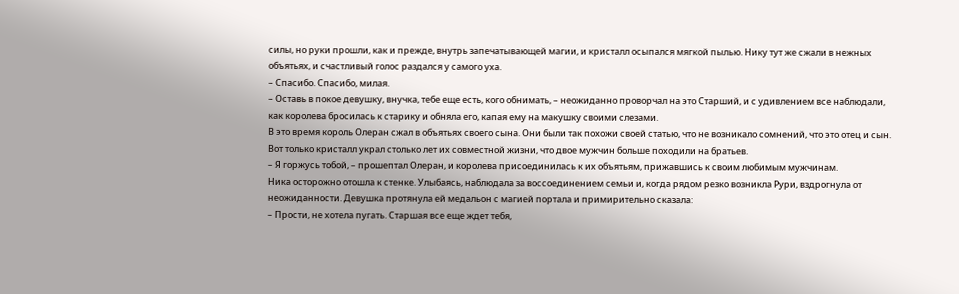силы, но руки прошли, как и прежде, внутрь запечатывающей магии, и кристалл осыпался мягкой пылью. Нику тут же сжали в нежных объятьях, и счастливый голос раздался у самого уха.
– Спасибо. Спасибо, милая.
– Оставь в покое девушку, внучка, тебе еще есть, кого обнимать, – неожиданно проворчал на это Старший, и с удивлением все наблюдали, как королева бросилась к старику и обняла его, капая ему на макушку своими слезами.
В это время король Олеран сжал в объятьях своего сына. Они были так похожи своей статью, что не возникало сомнений, что это отец и сын. Вот только кристалл украл столько лет их совместной жизни, что двое мужчин больше походили на братьев.
– Я горжусь тобой, – прошептал Олеран, и королева присоединилась к их объятьям, прижавшись к своим любимым мужчинам.
Ника осторожно отошла к стенке. Улыбаясь, наблюдала за воссоединением семьи и, когда рядом резко возникла Рури, вздрогнула от неожиданности. Девушка протянула ей медальон с магией портала и примирительно сказала:
– Прости, не хотела пугать. Старшая все еще ждет тебя,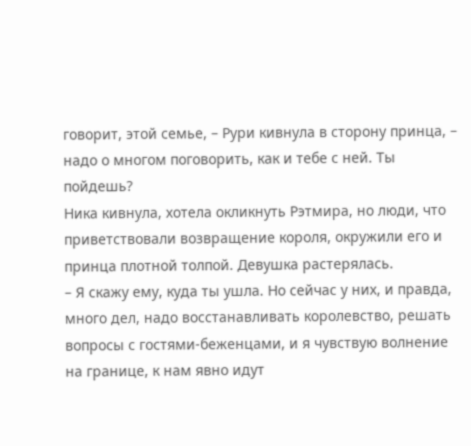говорит, этой семье, – Рури кивнула в сторону принца, – надо о многом поговорить, как и тебе с ней. Ты пойдешь?
Ника кивнула, хотела окликнуть Рэтмира, но люди, что приветствовали возвращение короля, окружили его и принца плотной толпой. Девушка растерялась.
– Я скажу ему, куда ты ушла. Но сейчас у них, и правда, много дел, надо восстанавливать королевство, решать вопросы с гостями-беженцами, и я чувствую волнение на границе, к нам явно идут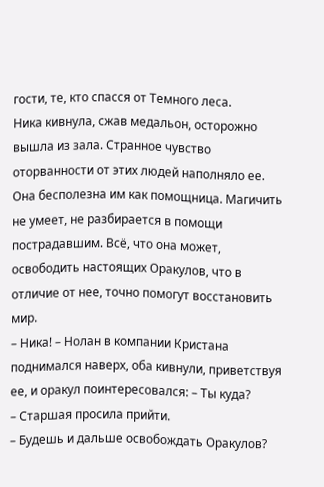гости, те, кто спасся от Темного леса.
Ника кивнула, сжав медальон, осторожно вышла из зала. Странное чувство оторванности от этих людей наполняло ее. Она бесполезна им как помощница. Магичить не умеет, не разбирается в помощи пострадавшим. Всё, что она может, освободить настоящих Оракулов, что в отличие от нее, точно помогут восстановить мир.
– Ника! – Нолан в компании Кристана поднимался наверх, оба кивнули, приветствуя ее, и оракул поинтересовался: – Ты куда?
– Старшая просила прийти.
– Будешь и дальше освобождать Оракулов?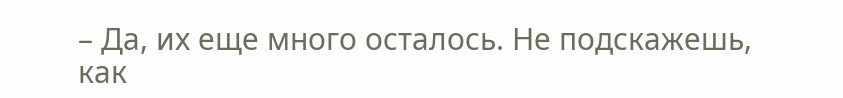– Да, их еще много осталось. Не подскажешь, как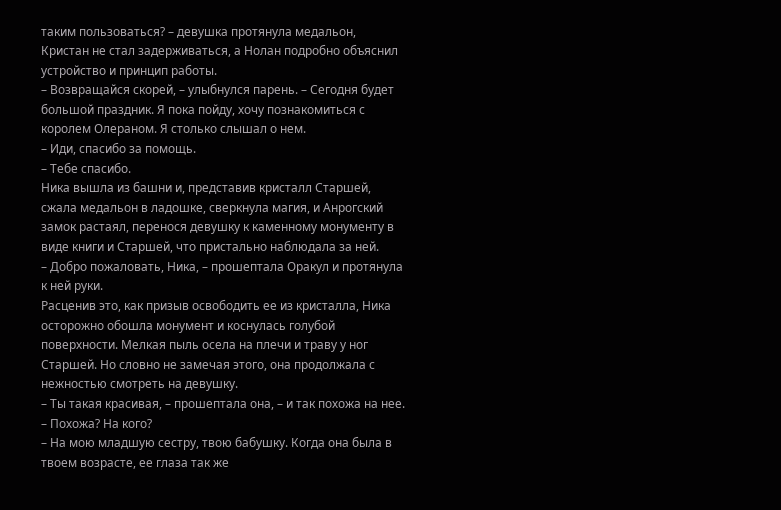таким пользоваться? – девушка протянула медальон, Кристан не стал задерживаться, а Нолан подробно объяснил устройство и принцип работы.
– Возвращайся скорей, – улыбнулся парень. – Сегодня будет большой праздник. Я пока пойду, хочу познакомиться с королем Олераном. Я столько слышал о нем.
– Иди, спасибо за помощь.
– Тебе спасибо.
Ника вышла из башни и, представив кристалл Старшей, сжала медальон в ладошке, сверкнула магия, и Анрогский замок растаял, перенося девушку к каменному монументу в виде книги и Старшей, что пристально наблюдала за ней.
– Добро пожаловать, Ника, – прошептала Оракул и протянула к ней руки.
Расценив это, как призыв освободить ее из кристалла, Ника осторожно обошла монумент и коснулась голубой поверхности. Мелкая пыль осела на плечи и траву у ног Старшей. Но словно не замечая этого, она продолжала с нежностью смотреть на девушку.
– Ты такая красивая, – прошептала она, – и так похожа на нее.
– Похожа? На кого?
– На мою младшую сестру, твою бабушку. Когда она была в твоем возрасте, ее глаза так же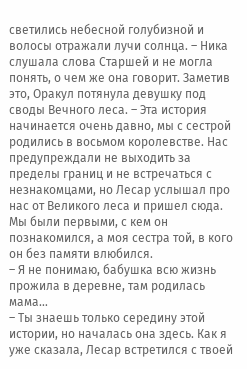светились небесной голубизной и волосы отражали лучи солнца. – Ника слушала слова Старшей и не могла понять, о чем же она говорит. Заметив это, Оракул потянула девушку под своды Вечного леса. – Эта история начинается очень давно, мы с сестрой родились в восьмом королевстве. Нас предупреждали не выходить за пределы границ и не встречаться с незнакомцами, но Лесар услышал про нас от Великого леса и пришел сюда. Мы были первыми, с кем он познакомился, а моя сестра той, в кого он без памяти влюбился.
– Я не понимаю, бабушка всю жизнь прожила в деревне, там родилась мама…
– Ты знаешь только середину этой истории, но началась она здесь. Как я уже сказала, Лесар встретился с твоей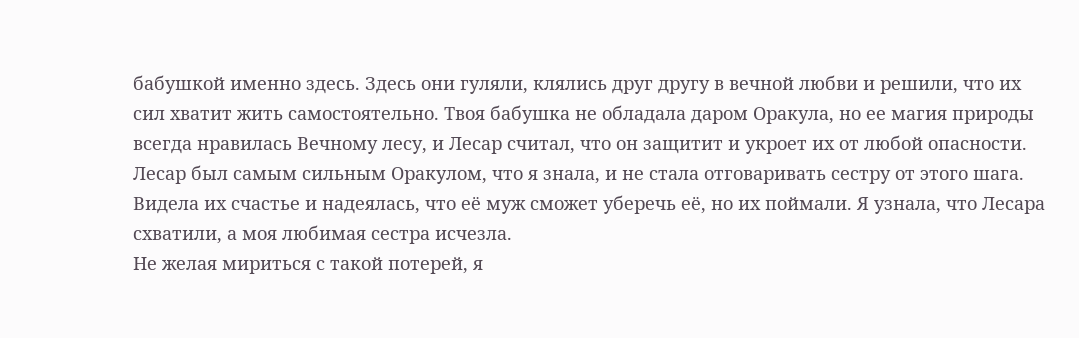бабушкой именно здесь. Здесь они гуляли, клялись друг другу в вечной любви и решили, что их сил хватит жить самостоятельно. Твоя бабушка не обладала даром Оракула, но ее магия природы всегда нравилась Вечному лесу, и Лесар считал, что он защитит и укроет их от любой опасности. Лесар был самым сильным Оракулом, что я знала, и не стала отговаривать сестру от этого шага. Видела их счастье и надеялась, что её муж сможет уберечь её, но их поймали. Я узнала, что Лесара схватили, а моя любимая сестра исчезла.
Не желая мириться с такой потерей, я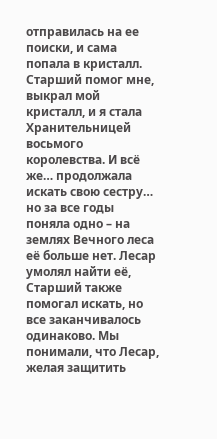отправилась на ее поиски, и сама попала в кристалл. Старший помог мне, выкрал мой кристалл, и я стала Хранительницей восьмого королевства. И всё же… продолжала искать свою сестру… но за все годы поняла одно – на землях Вечного леса её больше нет. Лесар умолял найти её, Старший также помогал искать, но все заканчивалось одинаково. Мы понимали, что Лесар, желая защитить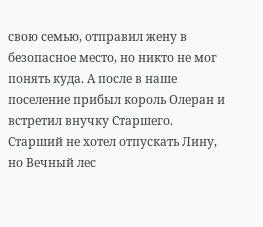свою семью, отправил жену в безопасное место, но никто не мог понять куда. А после в наше поселение прибыл король Олеран и встретил внучку Старшего.
Старший не хотел отпускать Лину, но Вечный лес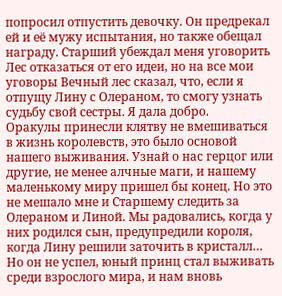попросил отпустить девочку. Он предрекал ей и её мужу испытания, но также обещал награду. Старший убеждал меня уговорить Лес отказаться от его идеи, но на все мои уговоры Вечный лес сказал, что, если я отпущу Лину с Олераном, то смогу узнать судьбу свой сестры. Я дала добро.
Оракулы принесли клятву не вмешиваться в жизнь королевств, это было основой нашего выживания. Узнай о нас герцог или другие, не менее алчные маги, и нашему маленькому миру пришел бы конец. Но это не мешало мне и Старшему следить за Олераном и Линой. Мы радовались, когда у них родился сын, предупредили короля, когда Лину решили заточить в кристалл…
Но он не успел, юный принц стал выживать среди взрослого мира, и нам вновь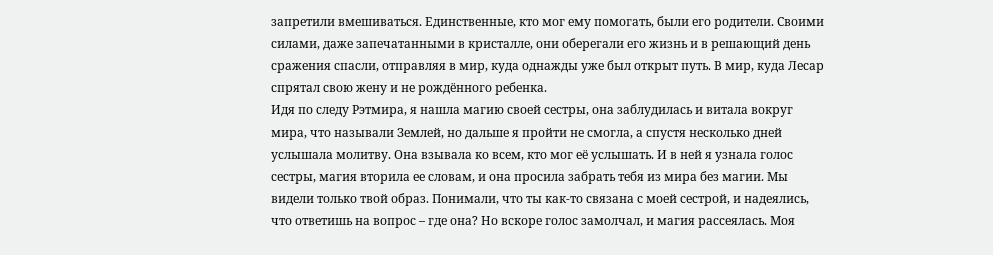запретили вмешиваться. Единственные, кто мог ему помогать, были его родители. Своими силами, даже запечатанными в кристалле, они оберегали его жизнь и в решающий день сражения спасли, отправляя в мир, куда однажды уже был открыт путь. В мир, куда Лесар спрятал свою жену и не рождённого ребенка.
Идя по следу Рэтмира, я нашла магию своей сестры, она заблудилась и витала вокруг мира, что называли Землей, но дальше я пройти не смогла, а спустя несколько дней услышала молитву. Она взывала ко всем, кто мог её услышать. И в ней я узнала голос сестры, магия вторила ее словам, и она просила забрать тебя из мира без магии. Мы видели только твой образ. Понимали, что ты как-то связана с моей сестрой, и надеялись, что ответишь на вопрос – где она? Но вскоре голос замолчал, и магия рассеялась. Моя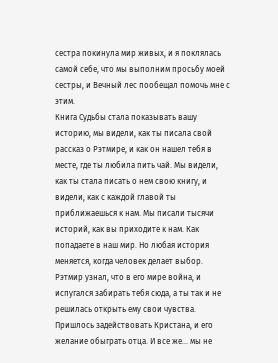сестра покинула мир живых, и я поклялась самой себе, что мы выполним просьбу моей сестры, и Вечный лес пообещал помочь мне с этим.
Книга Судьбы стала показывать вашу историю, мы видели, как ты писала свой рассказ о Рэтмире, и как он нашел тебя в месте, где ты любила пить чай. Мы видели, как ты стала писать о нем свою книгу, и видели, как с каждой главой ты приближаешься к нам. Мы писали тысячи историй, как вы приходите к нам. Как попадаете в наш мир. Но любая история меняется, когда человек делает выбор. Рэтмир узнал, что в его мире война, и испугался забирать тебя сюда, а ты так и не решилась открыть ему свои чувства.
Пришлось задействовать Кристана, и его желание обыграть отца. И все же… мы не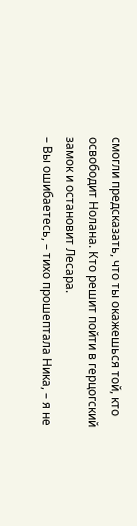смогли предсказать, что ты окажешься той, кто освободит Нолана. Кто решит пойти в герцогский замок и остановит Лесара.
– Вы ошибаетесь, – тихо прошептала Ника, – я не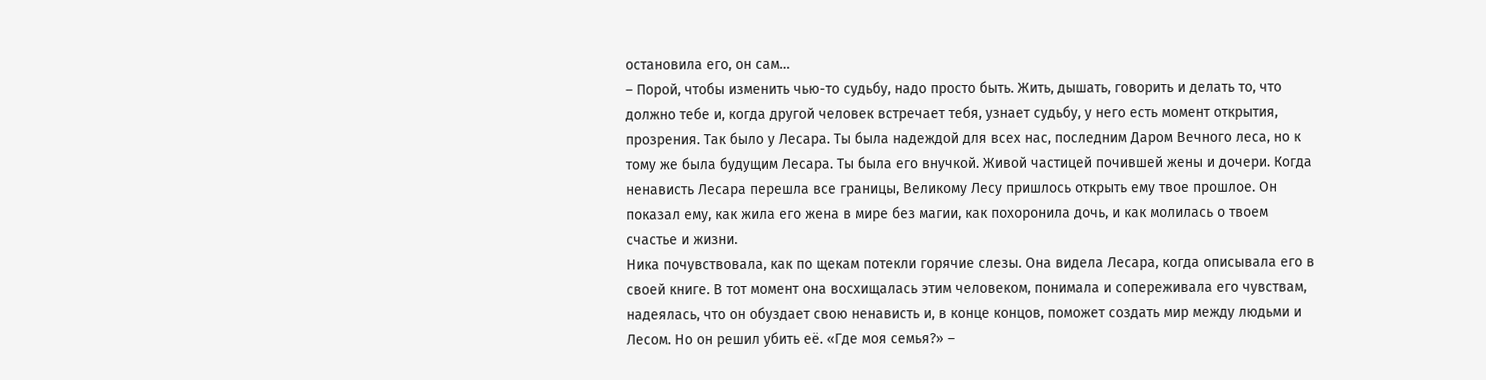остановила его, он сам…
– Порой, чтобы изменить чью-то судьбу, надо просто быть. Жить, дышать, говорить и делать то, что должно тебе и, когда другой человек встречает тебя, узнает судьбу, у него есть момент открытия, прозрения. Так было у Лесара. Ты была надеждой для всех нас, последним Даром Вечного леса, но к тому же была будущим Лесара. Ты была его внучкой. Живой частицей почившей жены и дочери. Когда ненависть Лесара перешла все границы, Великому Лесу пришлось открыть ему твое прошлое. Он показал ему, как жила его жена в мире без магии, как похоронила дочь, и как молилась о твоем счастье и жизни.
Ника почувствовала, как по щекам потекли горячие слезы. Она видела Лесара, когда описывала его в своей книге. В тот момент она восхищалась этим человеком, понимала и сопереживала его чувствам, надеялась, что он обуздает свою ненависть и, в конце концов, поможет создать мир между людьми и Лесом. Но он решил убить её. «Где моя семья?» –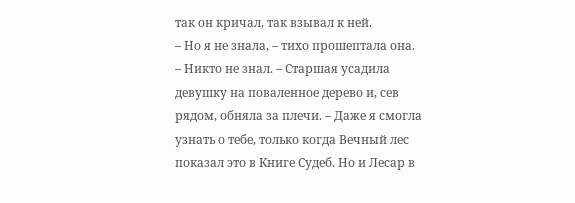так он кричал, так взывал к ней.
– Но я не знала, – тихо прошептала она.
– Никто не знал. – Старшая усадила девушку на поваленное дерево и, сев рядом, обняла за плечи. – Даже я смогла узнать о тебе, только когда Вечный лес показал это в Книге Судеб. Но и Лесар в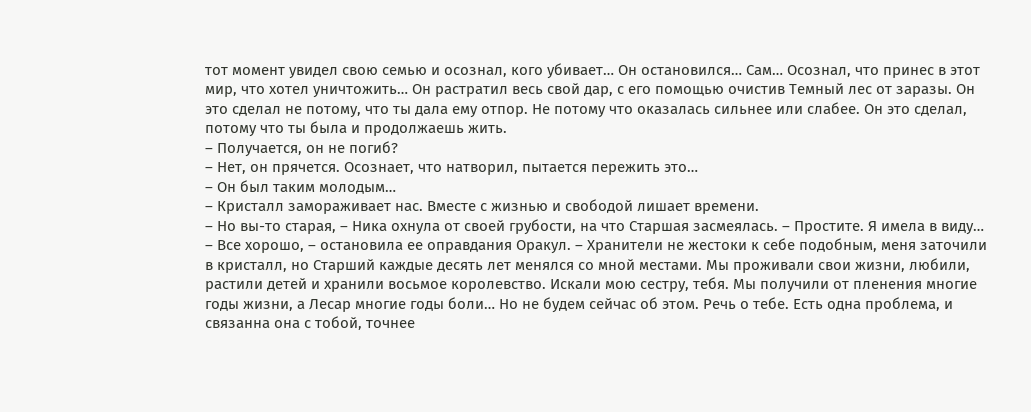тот момент увидел свою семью и осознал, кого убивает… Он остановился… Сам… Осознал, что принес в этот мир, что хотел уничтожить… Он растратил весь свой дар, с его помощью очистив Темный лес от заразы. Он это сделал не потому, что ты дала ему отпор. Не потому что оказалась сильнее или слабее. Он это сделал, потому что ты была и продолжаешь жить.
– Получается, он не погиб?
– Нет, он прячется. Осознает, что натворил, пытается пережить это…
– Он был таким молодым…
– Кристалл замораживает нас. Вместе с жизнью и свободой лишает времени.
– Но вы-то старая, – Ника охнула от своей грубости, на что Старшая засмеялась. – Простите. Я имела в виду…
– Все хорошо, – остановила ее оправдания Оракул. – Хранители не жестоки к себе подобным, меня заточили в кристалл, но Старший каждые десять лет менялся со мной местами. Мы проживали свои жизни, любили, растили детей и хранили восьмое королевство. Искали мою сестру, тебя. Мы получили от пленения многие годы жизни, а Лесар многие годы боли… Но не будем сейчас об этом. Речь о тебе. Есть одна проблема, и связанна она с тобой, точнее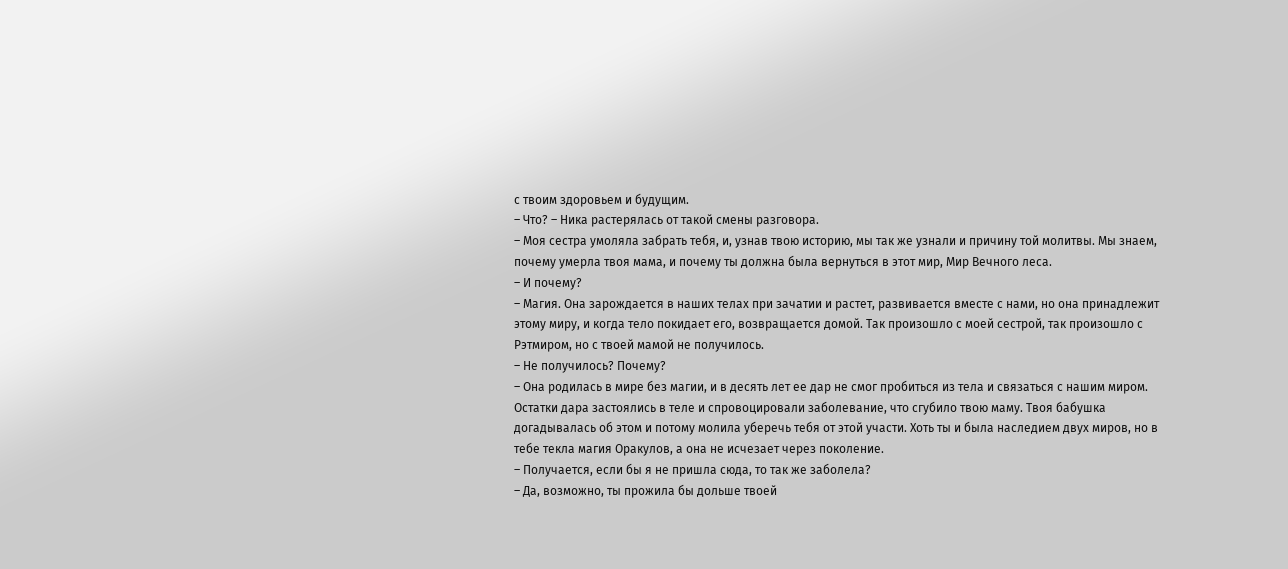с твоим здоровьем и будущим.
– Что? – Ника растерялась от такой смены разговора.
– Моя сестра умоляла забрать тебя, и, узнав твою историю, мы так же узнали и причину той молитвы. Мы знаем, почему умерла твоя мама, и почему ты должна была вернуться в этот мир, Мир Вечного леса.
– И почему?
– Магия. Она зарождается в наших телах при зачатии и растет, развивается вместе с нами, но она принадлежит этому миру, и когда тело покидает его, возвращается домой. Так произошло с моей сестрой, так произошло с Рэтмиром, но с твоей мамой не получилось.
– Не получилось? Почему?
– Она родилась в мире без магии, и в десять лет ее дар не смог пробиться из тела и связаться с нашим миром. Остатки дара застоялись в теле и спровоцировали заболевание, что сгубило твою маму. Твоя бабушка догадывалась об этом и потому молила уберечь тебя от этой участи. Хоть ты и была наследием двух миров, но в тебе текла магия Оракулов, а она не исчезает через поколение.
– Получается, если бы я не пришла сюда, то так же заболела?
– Да, возможно, ты прожила бы дольше твоей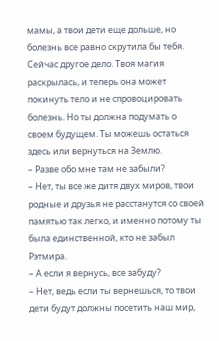мамы, а твои дети еще дольше, но болезнь все равно скрутила бы тебя. Сейчас другое дело. Твоя магия раскрылась, и теперь она может покинуть тело и не спровоцировать болезнь. Но ты должна подумать о своем будущем. Ты можешь остаться здесь или вернуться на Землю.
– Разве обо мне там не забыли?
– Нет, ты все же дитя двух миров, твои родные и друзья не расстанутся со своей памятью так легко, и именно потому ты была единственной, кто не забыл Рэтмира.
– А если я вернусь, все забуду?
– Нет, ведь если ты вернешься, то твои дети будут должны посетить наш мир,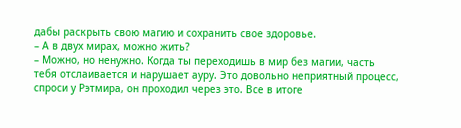дабы раскрыть свою магию и сохранить свое здоровье.
– А в двух мирах, можно жить?
– Можно, но ненужно. Когда ты переходишь в мир без магии, часть тебя отслаивается и нарушает ауру. Это довольно неприятный процесс, спроси у Рэтмира, он проходил через это. Все в итоге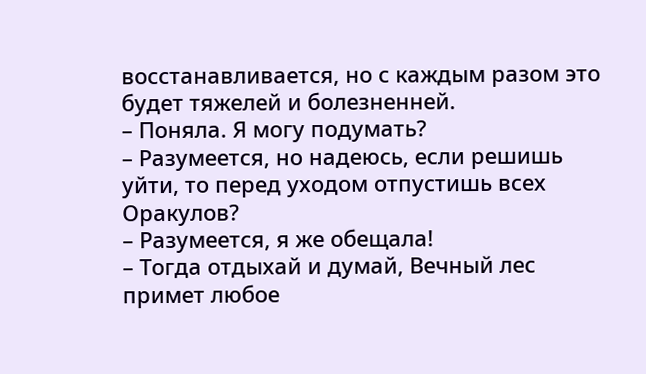восстанавливается, но с каждым разом это будет тяжелей и болезненней.
– Поняла. Я могу подумать?
– Разумеется, но надеюсь, если решишь уйти, то перед уходом отпустишь всех Оракулов?
– Разумеется, я же обещала!
– Тогда отдыхай и думай, Вечный лес примет любое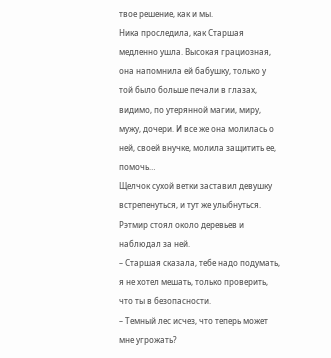твое решение, как и мы.
Ника проследила, как Старшая медленно ушла. Высокая грациозная, она напомнила ей бабушку, только у той было больше печали в глазах, видимо, по утерянной магии, миру, мужу, дочери. И все же она молилась о ней, своей внучке, молила защитить ее, помочь…
Щелчок сухой ветки заставил девушку встрепенуться, и тут же улыбнуться. Рэтмир стоял около деревьев и наблюдал за ней.
– Старшая сказала, тебе надо подумать, я не хотел мешать, только проверить, что ты в безопасности.
– Темный лес исчез, что теперь может мне угрожать?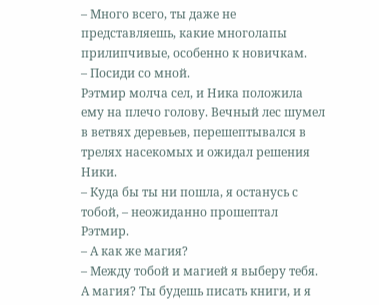– Много всего, ты даже не представляешь, какие многолапы прилипчивые, особенно к новичкам.
– Посиди со мной.
Рэтмир молча сел, и Ника положила ему на плечо голову. Вечный лес шумел в ветвях деревьев, перешептывался в трелях насекомых и ожидал решения Ники.
– Куда бы ты ни пошла, я останусь с тобой, – неожиданно прошептал Рэтмир.
– А как же магия?
– Между тобой и магией я выберу тебя. А магия? Ты будешь писать книги, и я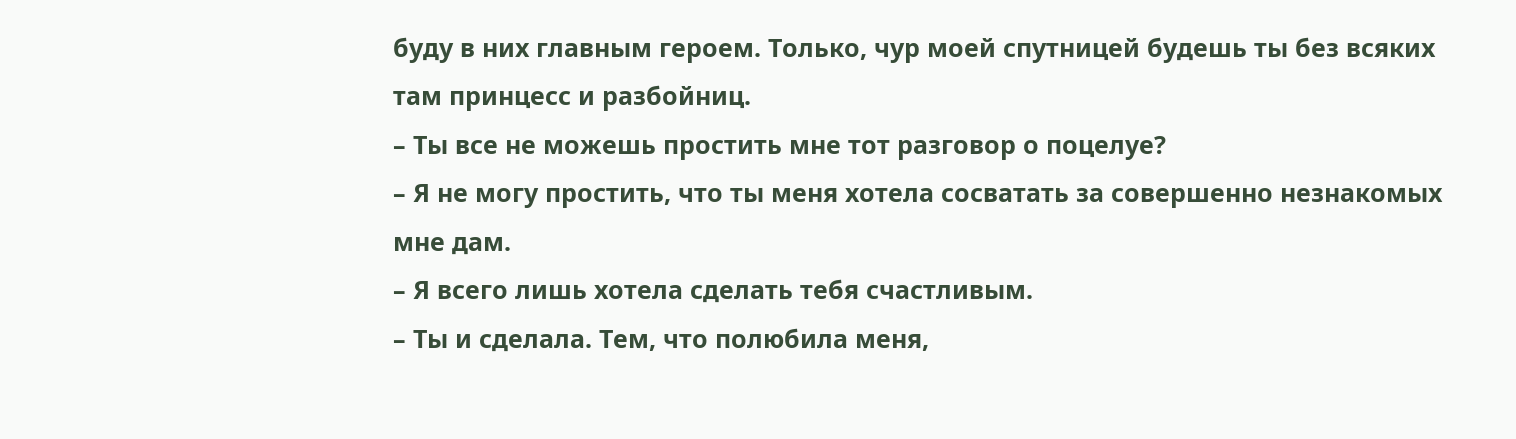буду в них главным героем. Только, чур моей спутницей будешь ты без всяких там принцесс и разбойниц.
– Ты все не можешь простить мне тот разговор о поцелуе?
– Я не могу простить, что ты меня хотела сосватать за совершенно незнакомых мне дам.
– Я всего лишь хотела сделать тебя счастливым.
– Ты и сделала. Тем, что полюбила меня,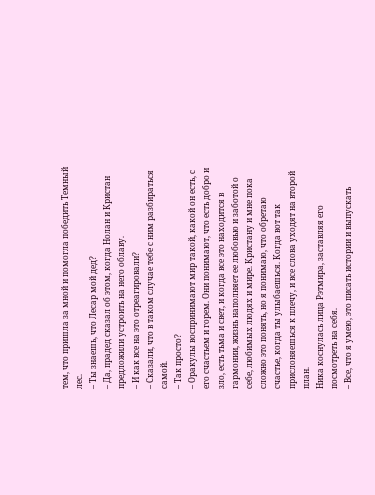тем, что пришла за мной и помогла победить Темный лес.
– Ты знаешь, что Лесар мой дед?
– Да, прадед сказал об этом, когда Нолан и Кристан предложили устроить на него облаву.
– И как все на это отреагировали?
– Сказали, что в таком случае тебе с ним разбираться самой.
– Так просто?
– Оракулы воспринимают мир такой, какой он есть, с его счастьем и горем. Они понимают, что есть добро и зло, есть тьма и свет, и когда все это находится в гармонии, жизнь наполняет ее любовью и заботой о себе, любимых людях и мире. Кристану и мне пока сложно это понять, но я понимаю, что обретаю счастье, когда ты улыбаешься. Когда вот так прислоняешься к плечу, и все слова уходят на второй план.
Ника коснулась лица Рэтмира, заставляя его посмотреть на себя.
– Все, что я умею, это писать истории и выпускать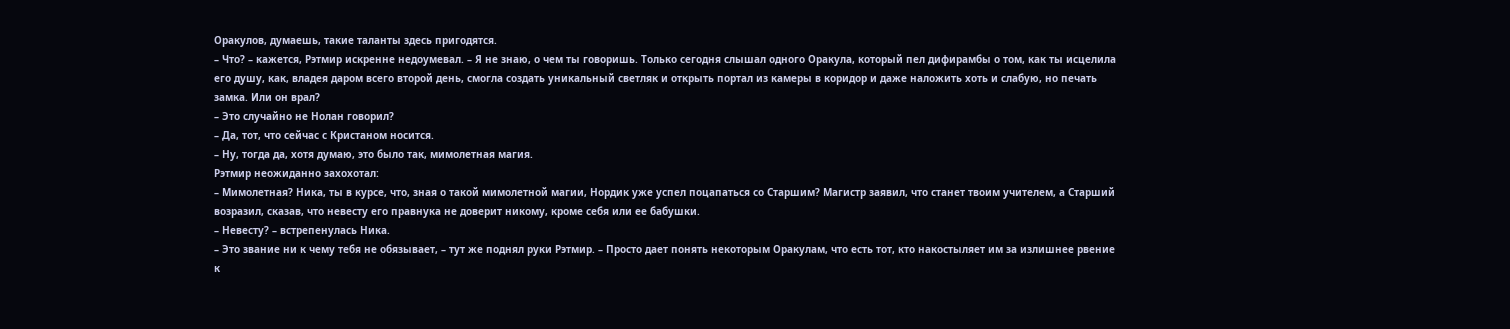Оракулов, думаешь, такие таланты здесь пригодятся.
– Что? – кажется, Рэтмир искренне недоумевал. – Я не знаю, о чем ты говоришь. Только сегодня слышал одного Оракула, который пел дифирамбы о том, как ты исцелила его душу, как, владея даром всего второй день, смогла создать уникальный светляк и открыть портал из камеры в коридор и даже наложить хоть и слабую, но печать замка. Или он врал?
– Это случайно не Нолан говорил?
– Да, тот, что сейчас с Кристаном носится.
– Ну, тогда да, хотя думаю, это было так, мимолетная магия.
Рэтмир неожиданно захохотал:
– Мимолетная? Ника, ты в курсе, что, зная о такой мимолетной магии, Нордик уже успел поцапаться со Старшим? Магистр заявил, что станет твоим учителем, а Старший возразил, сказав, что невесту его правнука не доверит никому, кроме себя или ее бабушки.
– Невесту? – встрепенулась Ника.
– Это звание ни к чему тебя не обязывает, – тут же поднял руки Рэтмир. – Просто дает понять некоторым Оракулам, что есть тот, кто накостыляет им за излишнее рвение к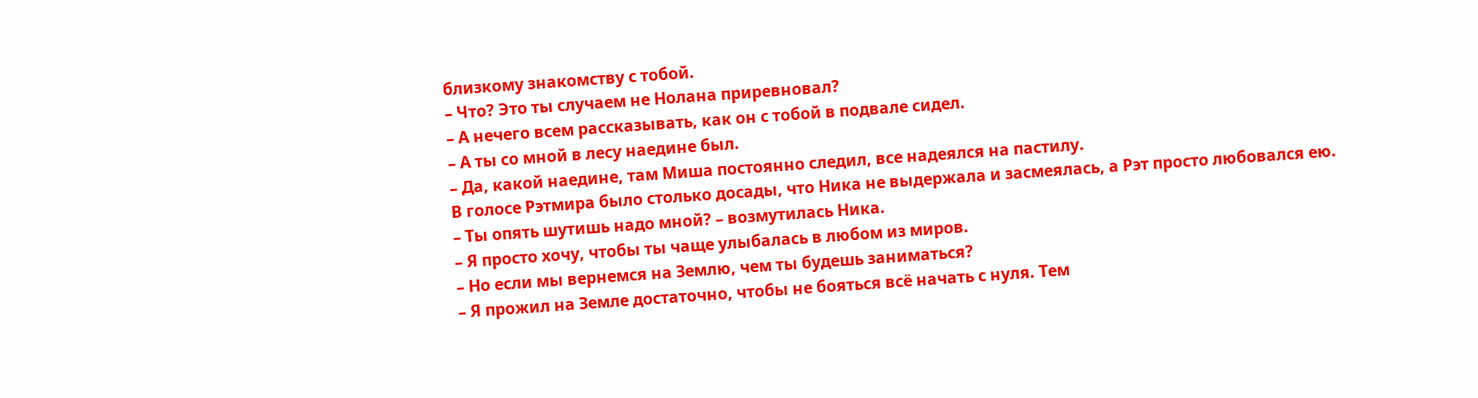близкому знакомству с тобой.
– Что? Это ты случаем не Нолана приревновал?
– А нечего всем рассказывать, как он с тобой в подвале сидел.
– А ты со мной в лесу наедине был.
– Да, какой наедине, там Миша постоянно следил, все надеялся на пастилу.
В голосе Рэтмира было столько досады, что Ника не выдержала и засмеялась, а Рэт просто любовался ею.
– Ты опять шутишь надо мной? – возмутилась Ника.
– Я просто хочу, чтобы ты чаще улыбалась в любом из миров.
– Но если мы вернемся на Землю, чем ты будешь заниматься?
– Я прожил на Земле достаточно, чтобы не бояться всё начать с нуля. Тем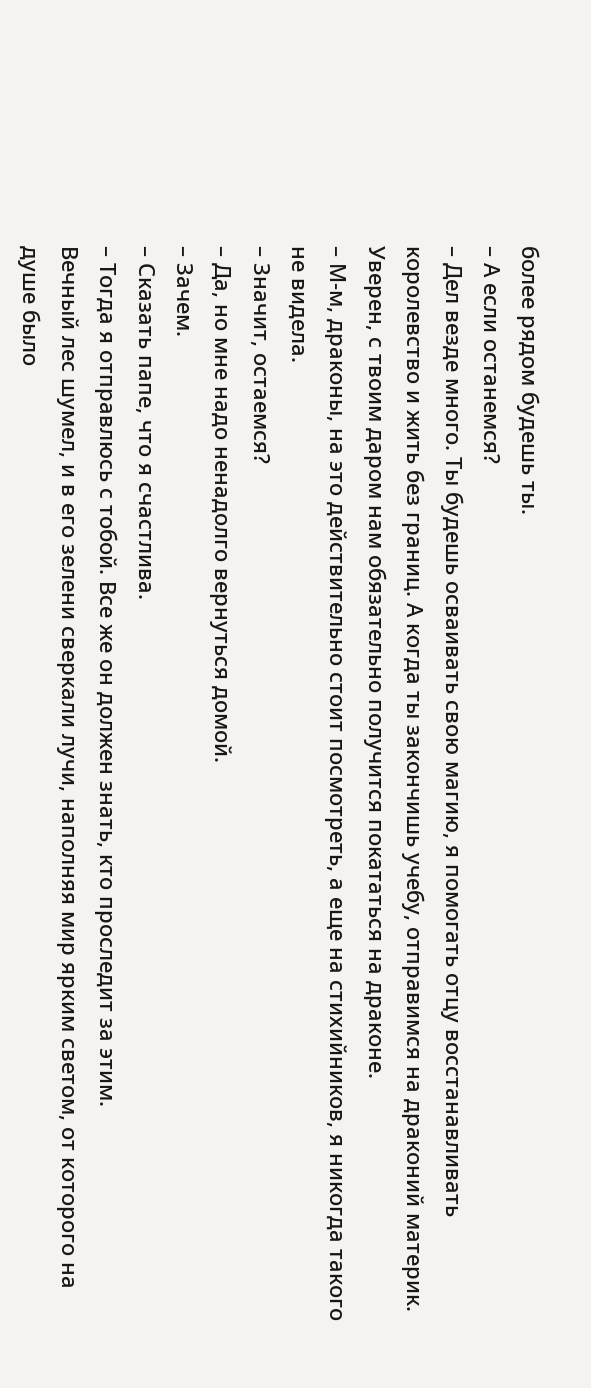более рядом будешь ты.
– А если останемся?
– Дел везде много. Ты будешь осваивать свою магию, я помогать отцу восстанавливать королевство и жить без границ. А когда ты закончишь учебу, отправимся на драконий материк. Уверен, с твоим даром нам обязательно получится покататься на драконе.
– М-м, драконы, на это действительно стоит посмотреть, а еще на стихийников, я никогда такого не видела.
– Значит, остаемся?
– Да, но мне надо ненадолго вернуться домой.
– Зачем.
– Сказать папе, что я счастлива.
– Тогда я отправлюсь с тобой. Все же он должен знать, кто проследит за этим.
Вечный лес шумел, и в его зелени сверкали лучи, наполняя мир ярким светом, от которого на душе было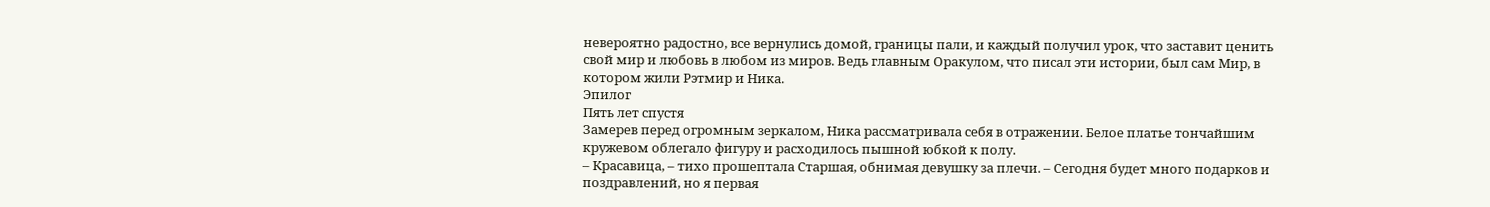невероятно радостно, все вернулись домой, границы пали, и каждый получил урок, что заставит ценить свой мир и любовь в любом из миров. Ведь главным Оракулом, что писал эти истории, был сам Мир, в котором жили Рэтмир и Ника.
Эпилог
Пять лет спустя
Замерев перед огромным зеркалом, Ника рассматривала себя в отражении. Белое платье тончайшим кружевом облегало фигуру и расходилось пышной юбкой к полу.
– Красавица, – тихо прошептала Старшая, обнимая девушку за плечи. – Сегодня будет много подарков и поздравлений, но я первая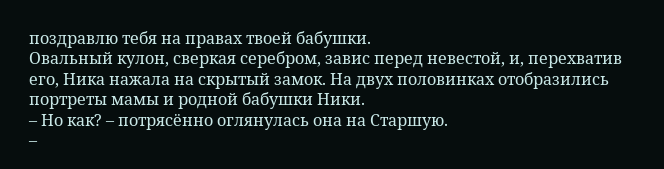поздравлю тебя на правах твоей бабушки.
Овальный кулон, сверкая серебром, завис перед невестой, и, перехватив его, Ника нажала на скрытый замок. На двух половинках отобразились портреты мамы и родной бабушки Ники.
– Но как? – потрясённо оглянулась она на Старшую.
–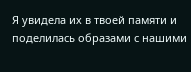Я увидела их в твоей памяти и поделилась образами с нашими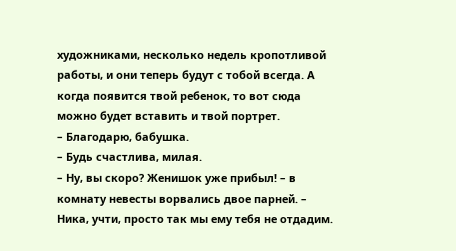художниками, несколько недель кропотливой работы, и они теперь будут с тобой всегда. А когда появится твой ребенок, то вот сюда можно будет вставить и твой портрет.
– Благодарю, бабушка.
– Будь счастлива, милая.
– Ну, вы скоро? Женишок уже прибыл! – в комнату невесты ворвались двое парней. – Ника, учти, просто так мы ему тебя не отдадим.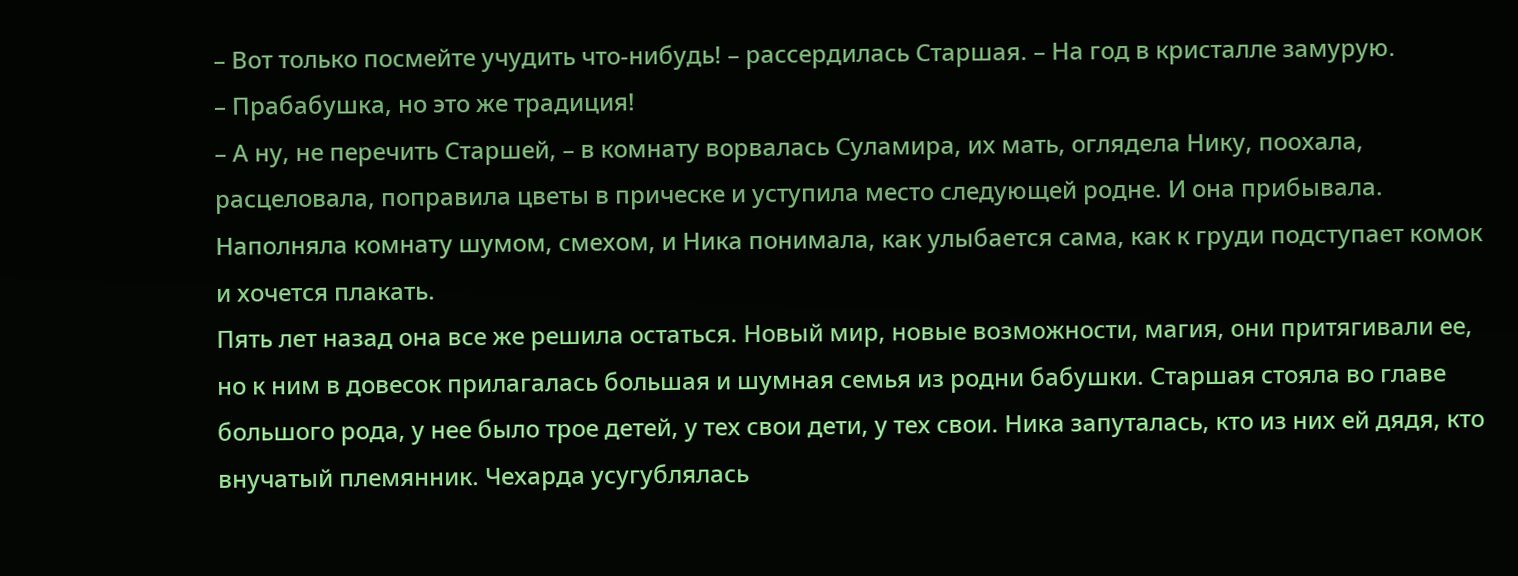– Вот только посмейте учудить что-нибудь! – рассердилась Старшая. – На год в кристалле замурую.
– Прабабушка, но это же традиция!
– А ну, не перечить Старшей, – в комнату ворвалась Суламира, их мать, оглядела Нику, поохала, расцеловала, поправила цветы в прическе и уступила место следующей родне. И она прибывала. Наполняла комнату шумом, смехом, и Ника понимала, как улыбается сама, как к груди подступает комок и хочется плакать.
Пять лет назад она все же решила остаться. Новый мир, новые возможности, магия, они притягивали ее, но к ним в довесок прилагалась большая и шумная семья из родни бабушки. Старшая стояла во главе большого рода, у нее было трое детей, у тех свои дети, у тех свои. Ника запуталась, кто из них ей дядя, кто внучатый племянник. Чехарда усугублялась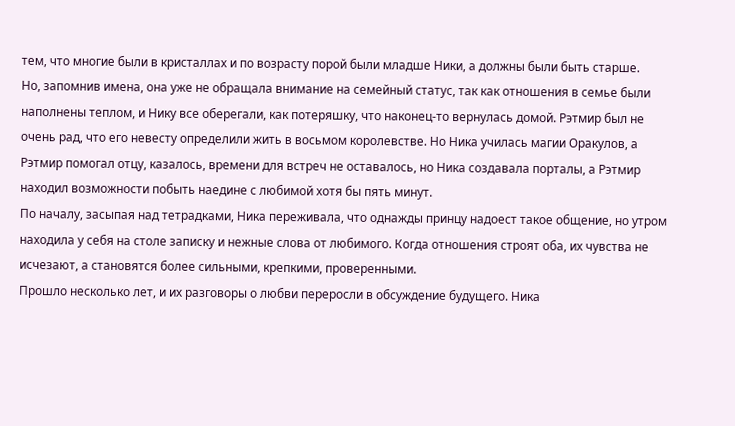тем, что многие были в кристаллах и по возрасту порой были младше Ники, а должны были быть старше.
Но, запомнив имена, она уже не обращала внимание на семейный статус, так как отношения в семье были наполнены теплом, и Нику все оберегали, как потеряшку, что наконец-то вернулась домой. Рэтмир был не очень рад, что его невесту определили жить в восьмом королевстве. Но Ника училась магии Оракулов, а Рэтмир помогал отцу, казалось, времени для встреч не оставалось, но Ника создавала порталы, а Рэтмир находил возможности побыть наедине с любимой хотя бы пять минут.
По началу, засыпая над тетрадками, Ника переживала, что однажды принцу надоест такое общение, но утром находила у себя на столе записку и нежные слова от любимого. Когда отношения строят оба, их чувства не исчезают, а становятся более сильными, крепкими, проверенными.
Прошло несколько лет, и их разговоры о любви переросли в обсуждение будущего. Ника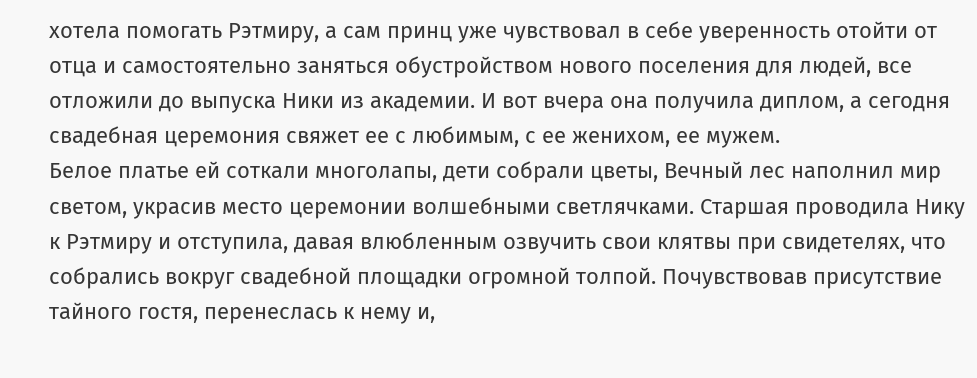хотела помогать Рэтмиру, а сам принц уже чувствовал в себе уверенность отойти от отца и самостоятельно заняться обустройством нового поселения для людей, все отложили до выпуска Ники из академии. И вот вчера она получила диплом, а сегодня свадебная церемония свяжет ее с любимым, с ее женихом, ее мужем.
Белое платье ей соткали многолапы, дети собрали цветы, Вечный лес наполнил мир светом, украсив место церемонии волшебными светлячками. Старшая проводила Нику к Рэтмиру и отступила, давая влюбленным озвучить свои клятвы при свидетелях, что собрались вокруг свадебной площадки огромной толпой. Почувствовав присутствие тайного гостя, перенеслась к нему и,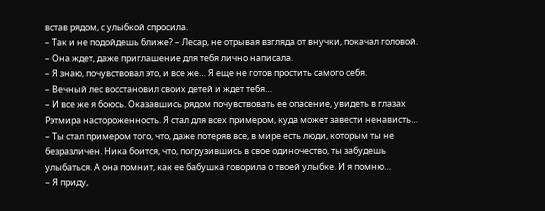встав рядом, с улыбкой спросила.
– Так и не подойдешь ближе? – Лесар, не отрывая взгляда от внучки, покачал головой. – Она ждет, даже приглашение для тебя лично написала.
– Я знаю, почувствовал это, и все же… Я еще не готов простить самого себя.
– Вечный лес восстановил своих детей и ждет тебя…
– И все же я боюсь. Оказавшись рядом почувствовать ее опасение, увидеть в глазах Рэтмира настороженность. Я стал для всех примером, куда может завести ненависть…
– Ты стал примером того, что, даже потеряв все, в мире есть люди, которым ты не безразличен. Ника боится, что, погрузившись в свое одиночество, ты забудешь улыбаться. А она помнит, как ее бабушка говорила о твоей улыбке. И я помню…
– Я приду,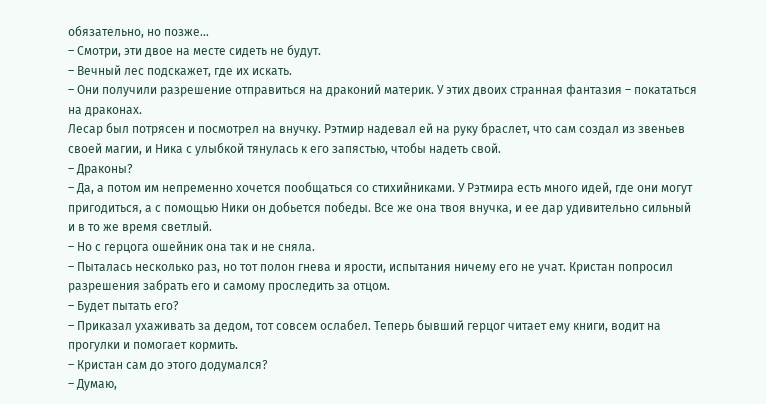обязательно, но позже…
– Смотри, эти двое на месте сидеть не будут.
– Вечный лес подскажет, где их искать.
– Они получили разрешение отправиться на драконий материк. У этих двоих странная фантазия – покататься на драконах.
Лесар был потрясен и посмотрел на внучку. Рэтмир надевал ей на руку браслет, что сам создал из звеньев своей магии, и Ника с улыбкой тянулась к его запястью, чтобы надеть свой.
– Драконы?
– Да, а потом им непременно хочется пообщаться со стихийниками. У Рэтмира есть много идей, где они могут пригодиться, а с помощью Ники он добьется победы. Все же она твоя внучка, и ее дар удивительно сильный и в то же время светлый.
– Но с герцога ошейник она так и не сняла.
– Пыталась несколько раз, но тот полон гнева и ярости, испытания ничему его не учат. Кристан попросил разрешения забрать его и самому проследить за отцом.
– Будет пытать его?
– Приказал ухаживать за дедом, тот совсем ослабел. Теперь бывший герцог читает ему книги, водит на прогулки и помогает кормить.
– Кристан сам до этого додумался?
– Думаю,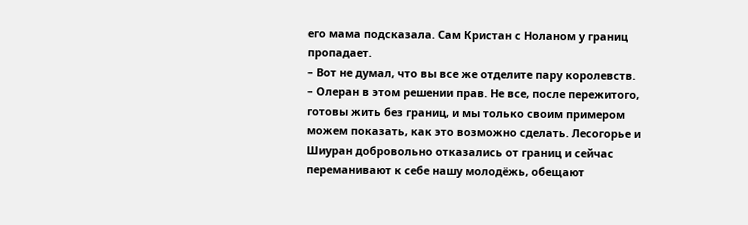его мама подсказала. Сам Кристан с Ноланом у границ пропадает.
– Вот не думал, что вы все же отделите пару королевств.
– Олеран в этом решении прав. Не все, после пережитого, готовы жить без границ, и мы только своим примером можем показать, как это возможно сделать. Лесогорье и Шиуран добровольно отказались от границ и сейчас переманивают к себе нашу молодёжь, обещают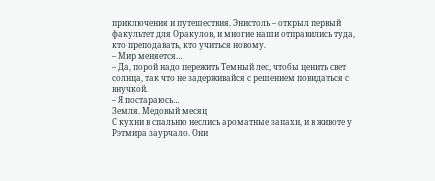приключения и путешествия. Энистоль – открыл первый факультет для Оракулов, и многие наши отправились туда, кто преподавать, кто учиться новому.
– Мир меняется…
– Да, порой надо пережить Темный лес, чтобы ценить свет солнца, так что не задерживайся с решением повидаться с внучкой.
– Я постараюсь…
Земля. Медовый месяц
С кухни в спальню неслись ароматные запахи, и в животе у Рэтмира заурчало. Они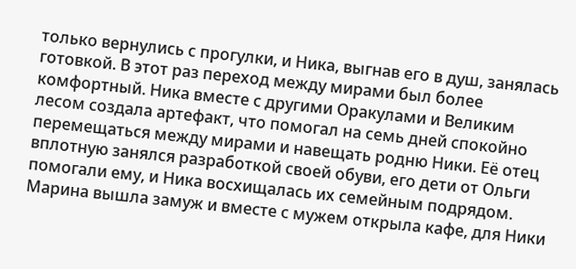только вернулись с прогулки, и Ника, выгнав его в душ, занялась готовкой. В этот раз переход между мирами был более комфортный. Ника вместе с другими Оракулами и Великим лесом создала артефакт, что помогал на семь дней спокойно перемещаться между мирами и навещать родню Ники. Её отец вплотную занялся разработкой своей обуви, его дети от Ольги помогали ему, и Ника восхищалась их семейным подрядом.
Марина вышла замуж и вместе с мужем открыла кафе, для Ники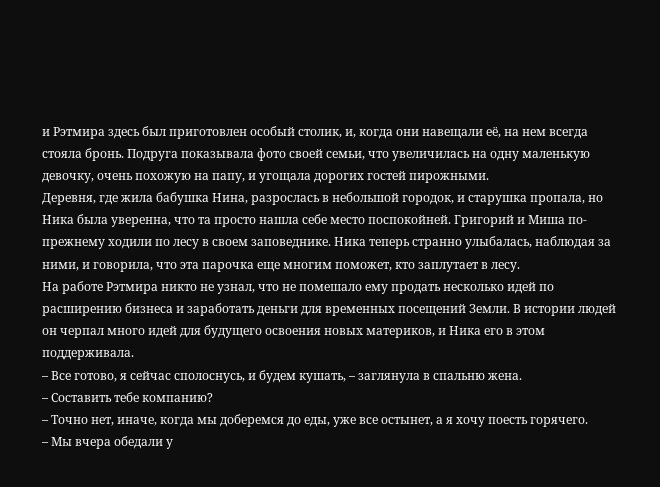и Рэтмира здесь был приготовлен особый столик, и, когда они навещали её, на нем всегда стояла бронь. Подруга показывала фото своей семьи, что увеличилась на одну маленькую девочку, очень похожую на папу, и угощала дорогих гостей пирожными.
Деревня, где жила бабушка Нина, разрослась в небольшой городок, и старушка пропала, но Ника была уверенна, что та просто нашла себе место поспокойней. Григорий и Миша по-прежнему ходили по лесу в своем заповеднике. Ника теперь странно улыбалась, наблюдая за ними, и говорила, что эта парочка еще многим поможет, кто заплутает в лесу.
На работе Рэтмира никто не узнал, что не помешало ему продать несколько идей по расширению бизнеса и заработать деньги для временных посещений Земли. В истории людей он черпал много идей для будущего освоения новых материков, и Ника его в этом поддерживала.
– Все готово, я сейчас сполоснусь, и будем кушать, – заглянула в спальню жена.
– Составить тебе компанию?
– Точно нет, иначе, когда мы доберемся до еды, уже все остынет, а я хочу поесть горячего.
– Мы вчера обедали у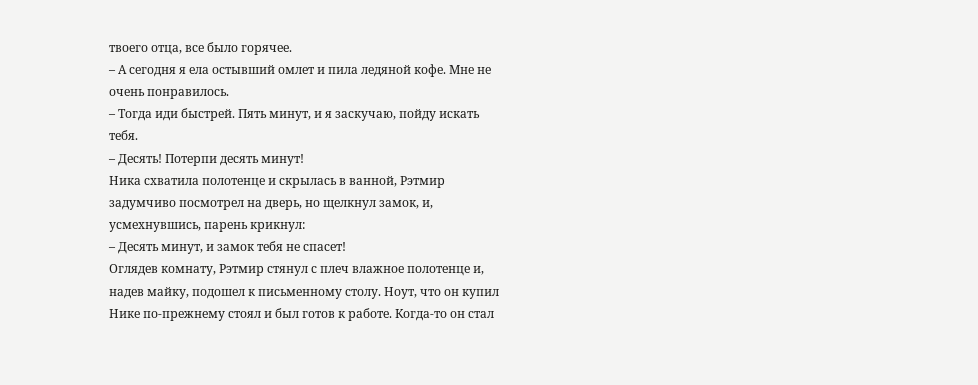твоего отца, все было горячее.
– А сегодня я ела остывший омлет и пила ледяной кофе. Мне не очень понравилось.
– Тогда иди быстрей. Пять минут, и я заскучаю, пойду искать тебя.
– Десять! Потерпи десять минут!
Ника схватила полотенце и скрылась в ванной, Рэтмир задумчиво посмотрел на дверь, но щелкнул замок, и, усмехнувшись, парень крикнул:
– Десять минут, и замок тебя не спасет!
Оглядев комнату, Рэтмир стянул с плеч влажное полотенце и, надев майку, подошел к письменному столу. Ноут, что он купил Нике по-прежнему стоял и был готов к работе. Когда-то он стал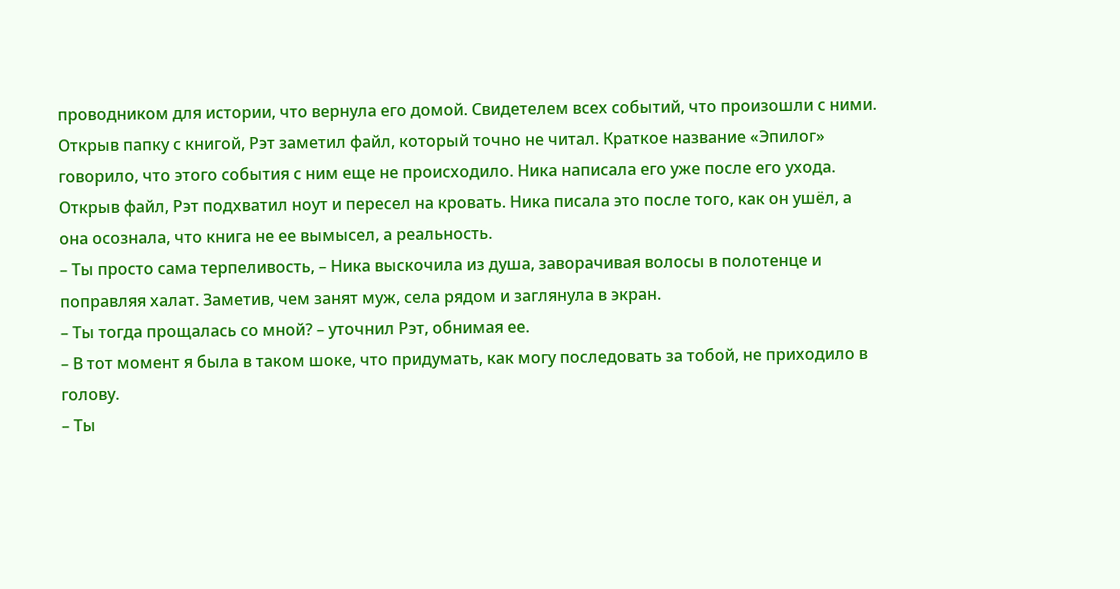проводником для истории, что вернула его домой. Свидетелем всех событий, что произошли с ними. Открыв папку с книгой, Рэт заметил файл, который точно не читал. Краткое название «Эпилог» говорило, что этого события с ним еще не происходило. Ника написала его уже после его ухода.
Открыв файл, Рэт подхватил ноут и пересел на кровать. Ника писала это после того, как он ушёл, а она осознала, что книга не ее вымысел, а реальность.
– Ты просто сама терпеливость, – Ника выскочила из душа, заворачивая волосы в полотенце и поправляя халат. Заметив, чем занят муж, села рядом и заглянула в экран.
– Ты тогда прощалась со мной? – уточнил Рэт, обнимая ее.
– В тот момент я была в таком шоке, что придумать, как могу последовать за тобой, не приходило в голову.
– Ты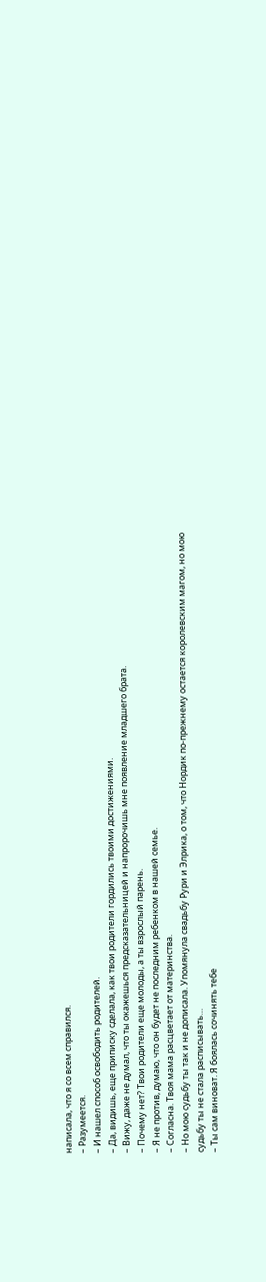написала, что я со всем справился.
– Разумеется.
– И нашел способ освободить родителей.
– Да, видишь, еще приписку сделала, как твои родители гордились твоими достижениями.
– Вижу, даже не думал, что ты окажешься предсказательницей и напророчишь мне появление младшего брата.
– Почему нет? Твои родители еще молоды, а ты взрослый парень.
– Я не против, думаю, что он будет не последним ребенком в нашей семье.
– Согласна. Твоя мама расцветает от материнства.
– Но мою судьбу ты так и не дописала. Упомянула свадьбу Рури и Элрика, о том, что Нордик по-прежнему остается королевским магом, но мою судьбу ты не стала расписывать…
– Ты сам виноват. Я боялась сочинять тебе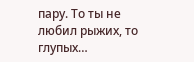пару. То ты не любил рыжих, то глупых…